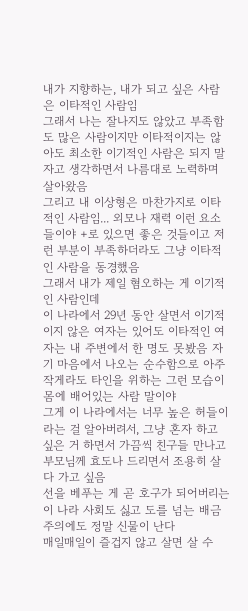내가 지향하는, 내가 되고 싶은 사람은 이타적인 사람임
그래서 나는 잘나지도 않았고 부족함도 많은 사람이지만 이타적이지는 않아도 최소한 이기적인 사람은 되지 말자고 생각하면서 나름대로 노력하며 살아왔음
그리고 내 이상형은 마찬가지로 이타적인 사람임... 외모나 재력 이런 요소들이야 +로 있으면 좋은 것들이고 저런 부분이 부족하더라도 그냥 이타적인 사람을 동경했음
그래서 내가 제일 혐오하는 게 이기적인 사람인데
이 나라에서 29년 동안 살면서 이기적이지 않은 여자는 있어도 이타적인 여자는 내 주변에서 한 명도 못봤음 자기 마음에서 나오는 순수함으로 아주 작게라도 타인을 위하는 그런 모습이 몸에 배어있는 사람 말이야
그게 이 나라에서는 너무 높은 허들이라는 걸 알아버려서, 그냥 혼자 하고 싶은 거 하면서 가끔씩 친구들 만나고 부모님께 효도나 드리면서 조용히 살다 가고 싶음
선을 베푸는 게 곧 호구가 되어버리는 이 나라 사회도 싫고 도를 넘는 배금주의에도 정말 신물이 난다
매일매일이 즐겁지 않고 살면 살 수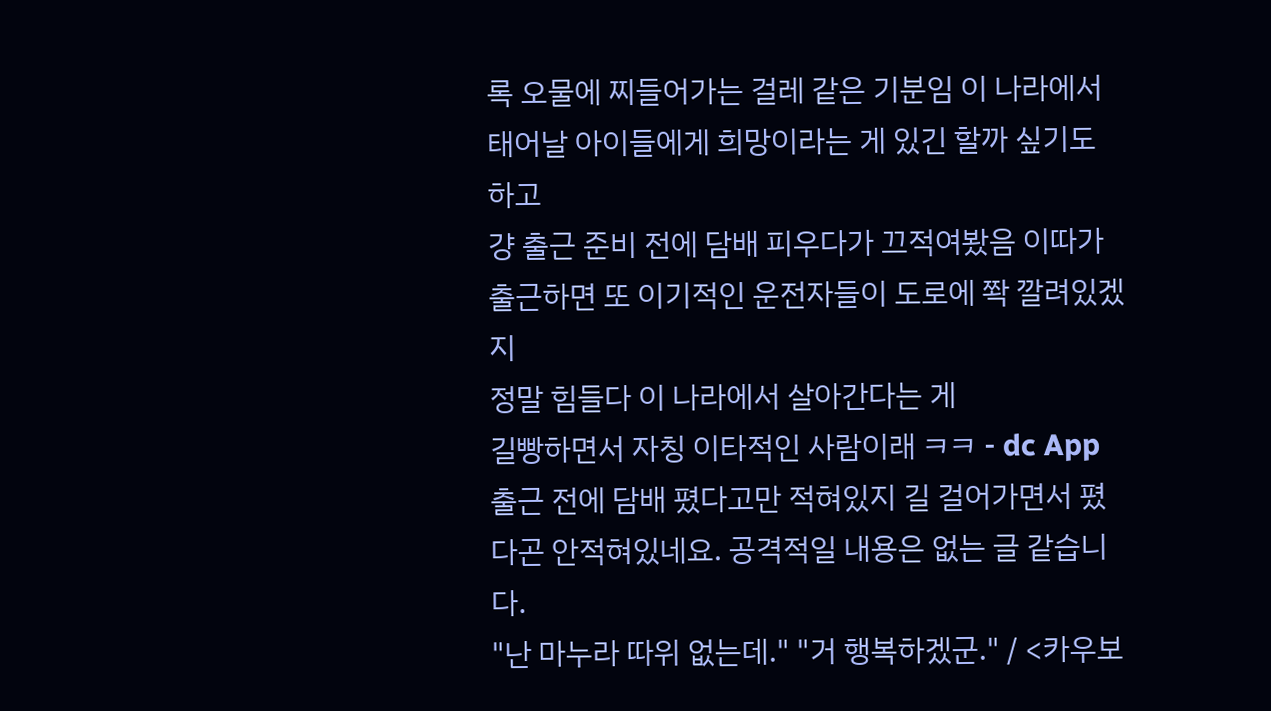록 오물에 찌들어가는 걸레 같은 기분임 이 나라에서 태어날 아이들에게 희망이라는 게 있긴 할까 싶기도 하고
걍 출근 준비 전에 담배 피우다가 끄적여봤음 이따가 출근하면 또 이기적인 운전자들이 도로에 쫙 깔려있겠지
정말 힘들다 이 나라에서 살아간다는 게
길빵하면서 자칭 이타적인 사람이래 ㅋㅋ - dc App
출근 전에 담배 폈다고만 적혀있지 길 걸어가면서 폈다곤 안적혀있네요. 공격적일 내용은 없는 글 같습니다.
"난 마누라 따위 없는데." "거 행복하겠군." / <카우보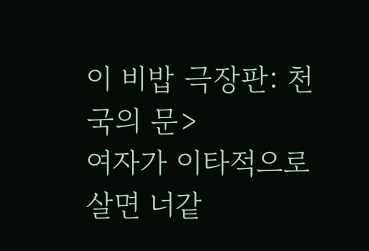이 비밥 극장판: 천국의 문>
여자가 이타적으로 살면 너같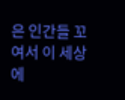은 인간들 꼬여서 이 세상에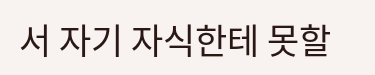서 자기 자식한테 못할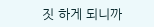짓 하게 되니까